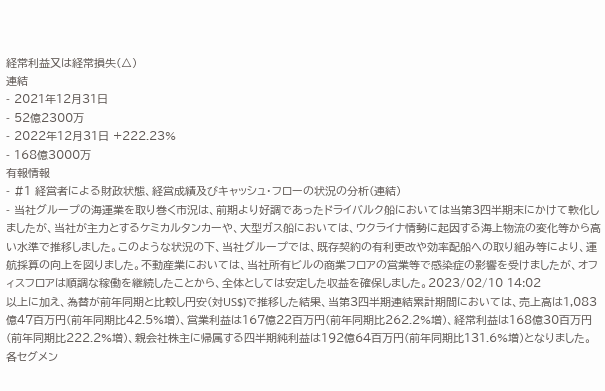経常利益又は経常損失(△)
連結
- 2021年12月31日
- 52億2300万
- 2022年12月31日 +222.23%
- 168億3000万
有報情報
- #1 経営者による財政状態、経営成績及びキャッシュ・フローの状況の分析(連結)
- 当社グループの海運業を取り巻く市況は、前期より好調であったドライバルク船においては当第3四半期末にかけて軟化しましたが、当社が主力とするケミカルタンカーや、大型ガス船においては、ウクライナ情勢に起因する海上物流の変化等から高い水準で推移しました。このような状況の下、当社グループでは、既存契約の有利更改や効率配船への取り組み等により、運航採算の向上を図りました。不動産業においては、当社所有ビルの商業フロアの営業等で感染症の影響を受けましたが、オフィスフロアは順調な稼働を継続したことから、全体としては安定した収益を確保しました。2023/02/10 14:02
以上に加え、為替が前年同期と比較し円安(対US$)で推移した結果、当第3四半期連結累計期間においては、売上高は1,083億47百万円(前年同期比42.5%増)、営業利益は167億22百万円(前年同期比262.2%増)、経常利益は168億30百万円(前年同期比222.2%増)、親会社株主に帰属する四半期純利益は192億64百万円(前年同期比131.6%増)となりました。
各セグメン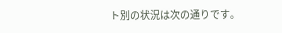ト別の状況は次の通りです。